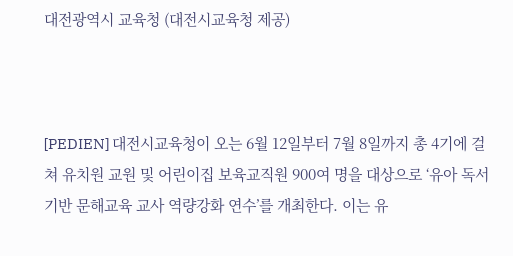대전광역시 교육청 (대전시교육청 제공)



[PEDIEN] 대전시교육청이 오는 6월 12일부터 7월 8일까지 총 4기에 걸쳐 유치원 교원 및 어린이집 보육교직원 900여 명을 대상으로 ‘유아 독서 기반 문해교육 교사 역량강화 연수’를 개최한다. 이는 유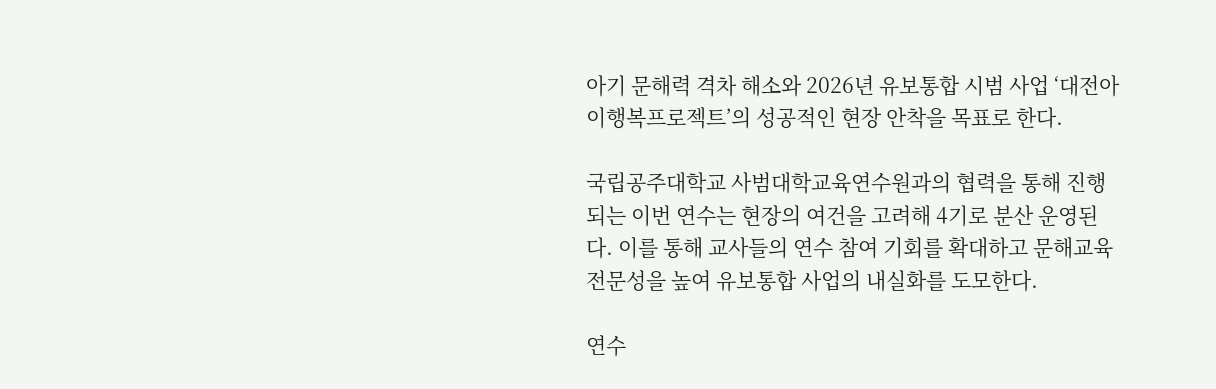아기 문해력 격차 해소와 2026년 유보통합 시범 사업 ‘대전아이행복프로젝트’의 성공적인 현장 안착을 목표로 한다.

국립공주대학교 사범대학교육연수원과의 협력을 통해 진행되는 이번 연수는 현장의 여건을 고려해 4기로 분산 운영된다. 이를 통해 교사들의 연수 참여 기회를 확대하고 문해교육 전문성을 높여 유보통합 사업의 내실화를 도모한다.

연수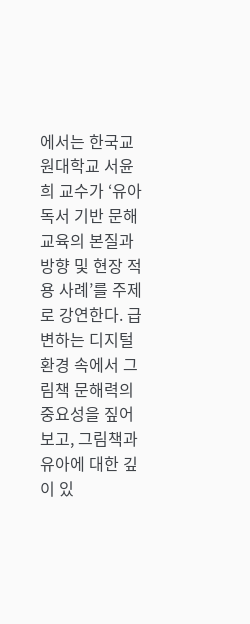에서는 한국교원대학교 서윤희 교수가 ‘유아 독서 기반 문해교육의 본질과 방향 및 현장 적용 사례’를 주제로 강연한다. 급변하는 디지털 환경 속에서 그림책 문해력의 중요성을 짚어보고, 그림책과 유아에 대한 깊이 있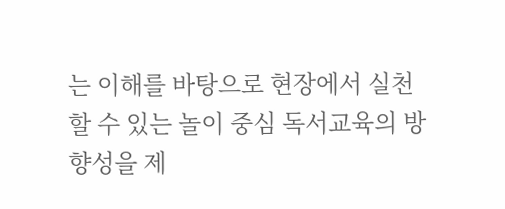는 이해를 바탕으로 현장에서 실천할 수 있는 놀이 중심 독서교육의 방향성을 제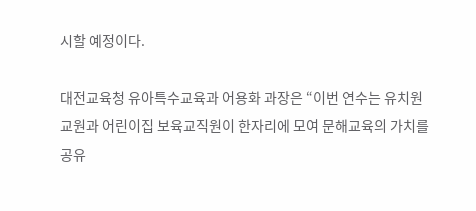시할 예정이다.

대전교육청 유아특수교육과 어용화 과장은 “이번 연수는 유치원 교원과 어린이집 보육교직원이 한자리에 모여 문해교육의 가치를 공유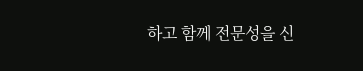하고 함께 전문성을 신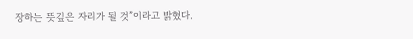장하는 뜻깊은 자리가 될 것”이라고 밝혔다.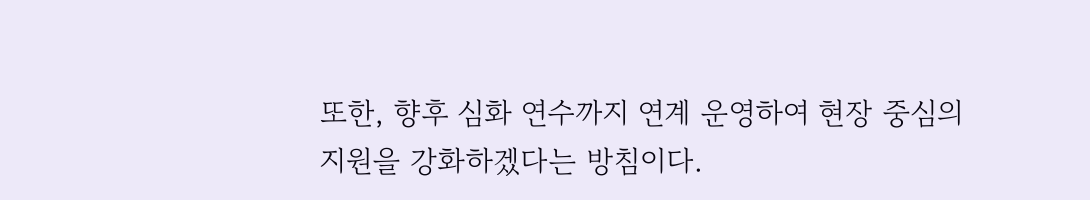또한, 향후 심화 연수까지 연계 운영하여 현장 중심의 지원을 강화하겠다는 방침이다.